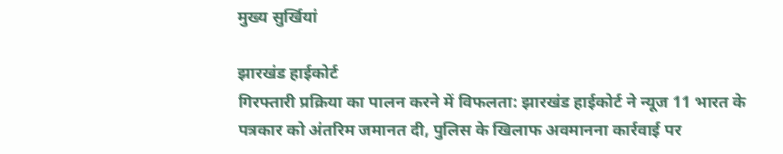मुख्य सुर्खियां

झारखंड हाईकोर्ट
गिरफ्तारी प्रक्रिया का पालन करने में विफलता: झारखंड हाईकोर्ट ने न्यूज 11 भारत के पत्रकार को अंतरिम जमानत दी, पुलिस के खिलाफ अवमानना कार्रवाई पर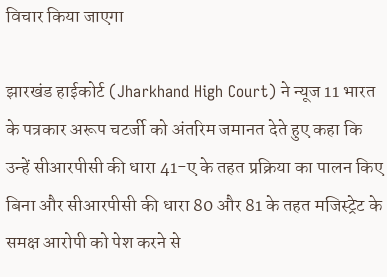विचार किया जाएगा

झारखंड हाईकोर्ट (Jharkhand High Court) ने न्यूज 11 भारत के पत्रकार अरूप चटर्जी को अंतरिम जमानत देते हुए कहा कि उन्हें सीआरपीसी की धारा 41-ए के तहत प्रक्रिया का पालन किए बिना और सीआरपीसी की धारा 80 और 81 के तहत मजिस्ट्रेट के समक्ष आरोपी को पेश करने से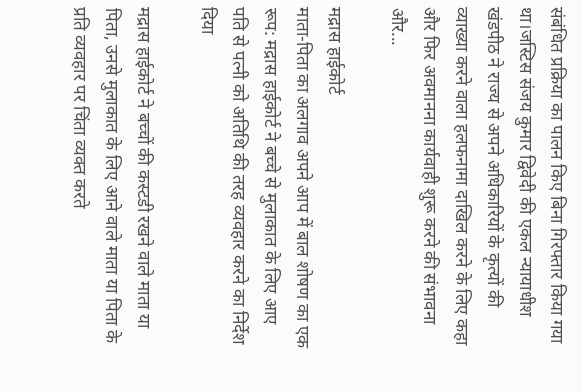संबंधित प्रक्रिया का पालन किए बिना गिरफ्तार किया गया था।जस्टिस संजय कुमार द्विवेदी की एकल न्यायाधीश खंडपीठ ने राज्य से अपने अधिकारियों के कृत्यों की व्याख्या करने वाला हलफनामा दाखिल करने के लिए कहा और फिर अवमानना कार्यवाही शुरू करने की संभावना और...

मद्रास हाईकोर्ट
माता-पिता का अलगाव अपने आप में बाल शोषण का एक रूप: मद्रास हाईकोर्ट ने बच्चे से मुलाकात के लिए आए पति से पत्नी को अतिथि की तरह व्यवहार करने का निर्देश दिया

मद्रास हाईकोर्ट ने बच्चों की कस्टडी रखने वाले माता या पिता, उनसे मुलाकात के लिए आने वाले माता या पिता के प्रति व्यवहार पर चिंता व्यक्त करते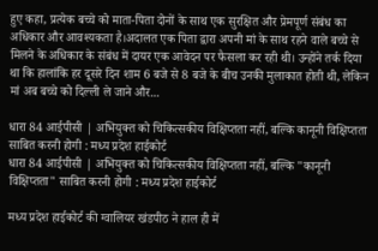हुए कहा, प्रत्येक बच्चे को माता-पिता दोनों के साथ एक सुरक्षित और प्रेमपूर्ण संबंध का अधिकार और आवश्यकता है।अदालत एक पिता द्वारा अपनी मां के साथ रहने वाले बच्चे से मिलने के अधिकार के संबंध में दायर एक आवेदन पर फैसला कर रही थी। उन्होंने तर्क दिया था कि हालांकि हर दूसरे दिन शाम 6 बजे से 8 बजे के बीच उनकी मुलाकात होती थी, लेकिन मां अब बच्चे को दिल्ली ले जाने और...

धारा 84 आईपीसी | अभियुक्त को चिकित्सकीय विक्षिप्तता नहीं, बल्‍कि कानूनी विक्षिप्तता साबित करनी होगी : मध्य प्रदेश हाईकोर्ट
धारा 84 आईपीसी | अभियुक्त को चिकित्सकीय विक्षिप्तता नहीं, बल्‍कि "कानूनी विक्षिप्तता" साबित करनी होगी : मध्य प्रदेश हाईकोर्ट

मध्य प्रदेश हाईकोर्ट की ग्वालियर खंडपीठ ने हाल ही में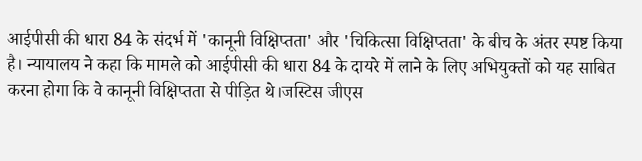आईपीसी की धारा 84 के संदर्भ में 'कानूनी विक्षिप्तता' और 'चिकित्सा विक्षिप्तता' के बीच के अंतर स्पष्ट किया है। न्यायालय ने कहा कि मामले को आईपीसी की धारा 84 के दायरे में लाने के लिए अभियुक्तों को यह साबित करना होगा कि वे कानूनी वि‌‌क्षिप्तता से पीड़ित थे।जस्टिस जीएस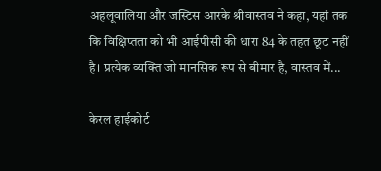अहलूवालिया और जस्टिस आरके श्रीवास्तव ने कहा, यहां तक कि वि‌‌क्षिप्तता को भी आईपीसी की धारा 84 के तहत छूट नहीं है। प्रत्येक व्यक्ति जो मानसिक रूप से बीमार है, वास्तव में...

केरल हाईकोर्ट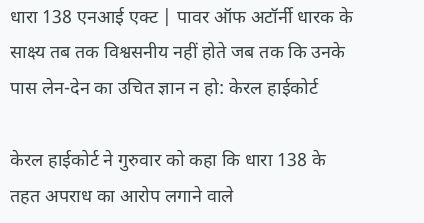धारा 138 एनआई एक्ट | पावर ऑफ अटॉर्नी धारक के साक्ष्य तब तक विश्वसनीय नहीं होते जब तक कि उनके पास लेन-देन का उचित ज्ञान न हो: केरल हाईकोर्ट

केरल हाईकोर्ट ने गुरुवार को कहा कि धारा 138 के तहत अपराध का आरोप लगाने वाले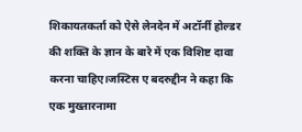शिकायतकर्ता को ऐसे लेनदेन में अटॉर्नी होल्डर की शक्ति के ज्ञान के बारे में एक विशिष्ट दावा करना चाहिए।जस्टिस ए बदरुद्दीन ने कहा कि एक मुख्तारनामा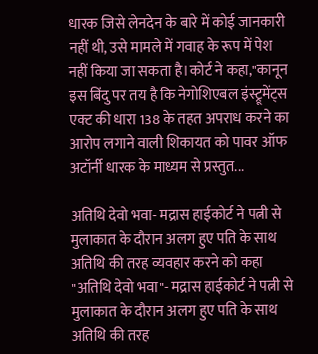धारक जिसे लेनदेन के बारे में कोई जानकारी नहीं थी, उसे मामले में गवाह के रूप में पेश नहीं किया जा सकता है।कोर्ट ने कहा,"कानून इस बिंदु पर तय है कि नेगोशिएबल इंस्ट्रूमेंट्स एक्ट की धारा 138 के तहत अपराध करने का आरोप लगाने वाली शिकायत को पावर ऑफ अटॉर्नी धारक के माध्यम से प्रस्तुत...

अतिथि देवो भवा- मद्रास हाईकोर्ट ने पत्नी से मुलाकात के दौरान अलग हुए पति के साथ अतिथि की तरह व्यवहार करने को कहा
"अतिथि देवो भवा"- मद्रास हाईकोर्ट ने पत्नी से मुलाकात के दौरान अलग हुए पति के साथ अतिथि की तरह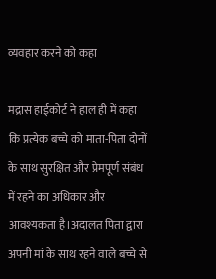व्यवहार करने को कहा

मद्रास हाईकोर्ट ने हाल ही में कहा कि प्रत्येक बच्चे को माता-पिता दोनों के साथ सुरक्षित और प्रेमपूर्ण संबंध में रहने का अधिकार और आवश्यकता है।अदालत पिता द्वारा अपनी मां के साथ रहने वाले बच्चे से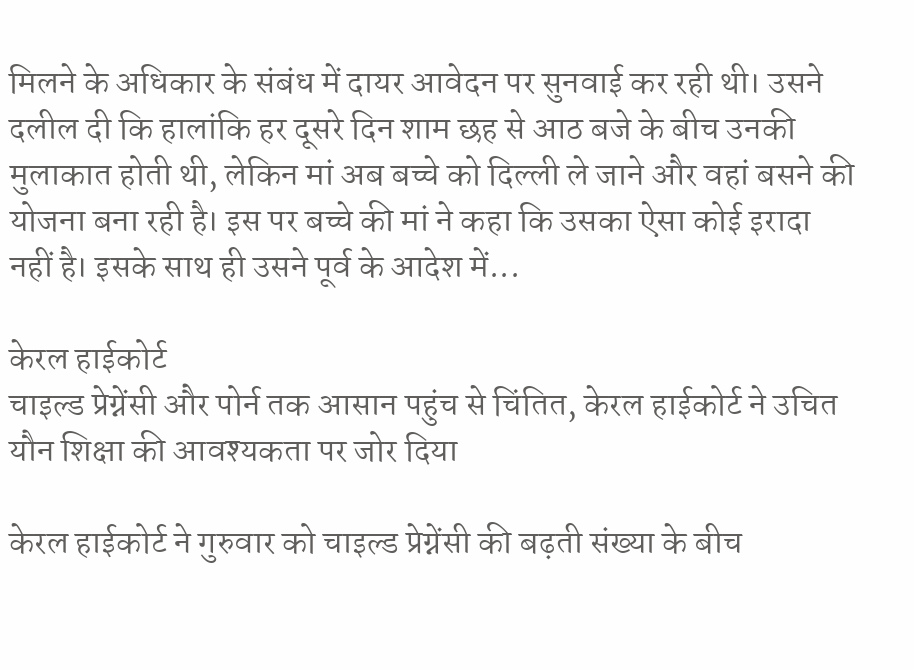मिलने के अधिकार के संबंध में दायर आवेदन पर सुनवाई कर रही थी। उसने दलील दी कि हालांकि हर दूसरे दिन शाम छह से आठ बजे के बीच उनकी मुलाकात होती थी, लेकिन मां अब बच्चे को दिल्ली ले जाने और वहां बसने की योजना बना रही है। इस पर बच्चे की मां ने कहा कि उसका ऐसा कोई इरादा नहीं है। इसके साथ ही उसने पूर्व के आदेश में...

केरल हाईकोर्ट
चाइल्ड प्रेग्नेंसी और पोर्न तक आसान पहुंच से चिंतित, केरल हाईकोर्ट ने उचित यौन शिक्षा की आवश्यकता पर जोर दिया

केरल हाईकोर्ट ने गुरुवार को चाइल्ड प्रेग्नेंसी की बढ़ती संख्या के बीच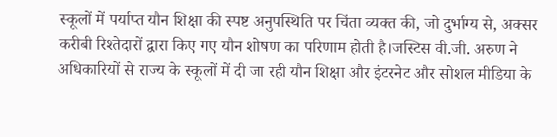स्कूलों में पर्याप्त यौन शिक्षा की स्पष्ट अनुपस्थिति पर चिंता व्यक्त की, जो दुर्भाग्य से, अक्सर करीबी रिश्तेदारों द्वारा किए गए यौन शोषण का परिणाम होती है।जस्टिस वी.जी. अरुण ने अधिकारियों से राज्य के स्कूलों में दी जा रही यौन शिक्षा और इंटरनेट और सोशल मीडिया के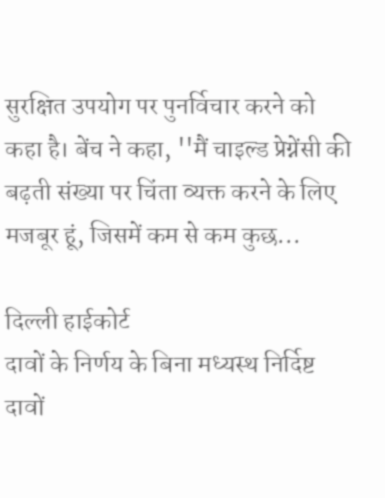सुरक्षित उपयोग पर पुनर्विचार करने को कहा है। बेंच ने कहा, ''मैं चाइल्ड प्रेग्नेंसी की बढ़ती संख्या पर चिंता व्यक्त करने के लिए मजबूर हूं, जिसमें कम से कम कुछ...

दिल्ली हाईकोर्ट
दावों के निर्णय के बिना मध्यस्थ निर्दिष्ट दावों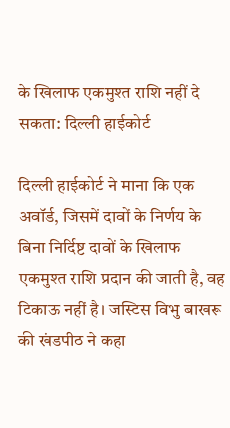के खिलाफ एकमुश्त राशि नहीं दे सकता: दिल्ली हाईकोर्ट

दिल्ली हाईकोर्ट ने माना कि एक अवॉर्ड, जिसमें दावों के निर्णय के बिना निर्दिष्ट दावों के खिलाफ एकमुश्त राशि प्रदान की जाती है, वह टिकाऊ नहीं है। जस्टिस विभु बाखरू की खंडपीठ ने कहा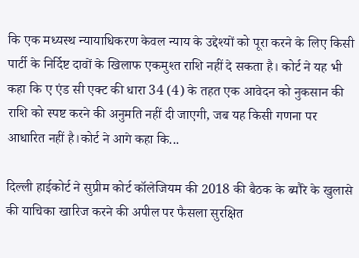कि एक मध्यस्थ न्यायाधिकरण केवल न्याय के उद्देश्यों को पूरा करने के लिए किसी पार्टी के निर्दिष्ट दावों के खिलाफ एकमुश्त राशि नहीं दे सकता है। कोर्ट ने यह भी कहा कि ए एंड सी एक्ट की धारा 34 (4) के तहत एक आवेदन को नुकसान की राशि को स्पष्ट करने की अनुमति नहीं दी जाएगी, जब यह किसी गणना पर आधारित नहीं है।कोर्ट ने आगे कहा कि...

दिल्ली हाईकोर्ट ने सुप्रीम कोर्ट कॉलेजियम की 2018 की बैठक के ब्यौरे के खुलासे की याचिका खारिज करने की अपील पर फैसला सुरक्षित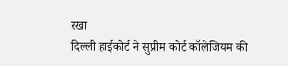रखा
दिल्ली हाईकोर्ट ने सुप्रीम कोर्ट कॉलेजियम की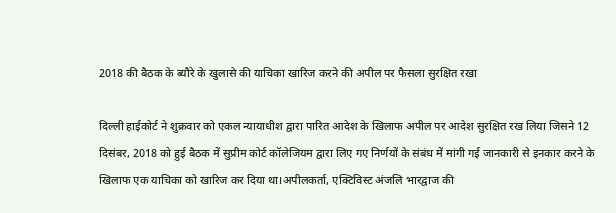2018 की बैठक के ब्यौरे के खुलासे की याचिका खारिज करने की अपील पर फैसला सुरक्षित रखा

दिल्ली हाईकोर्ट ने शुक्रवार को एकल न्यायाधीश द्वारा पारित आदेश के खिलाफ अपील पर आदेश सुरक्षित रख लिया जिसने 12 दिसंबर, 2018 को हुई बैठक में सुप्रीम कोर्ट कॉलेजियम द्वारा लिए गए निर्णयों के संबंध में मांगी गई जानकारी से इनकार करने के खिलाफ एक याचिका को खारिज कर दिया था।अपीलकर्ता, एक्टिविस्ट अंजलि भारद्वाज की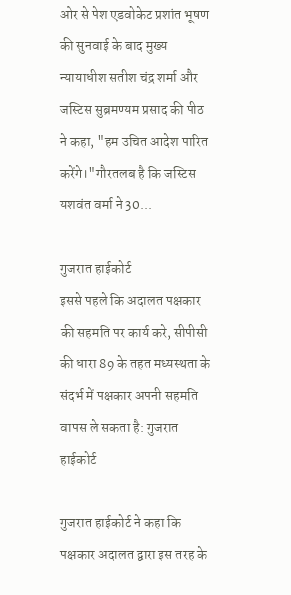ओर से पेश एडवोकेट प्रशांत भूषण की सुनवाई के बाद मुख्य न्यायाधीश सतीश चंद्र शर्मा और जस्टिस सुब्रमण्यम प्रसाद की पीठ ने कहा, "हम उचित आदेश पारित करेंगे।"गौरतलब है कि जस्टिस यशवंत वर्मा ने 30...

गुजरात हाईकोर्ट
इससे पहले कि अदालत पक्षकार की सहमति पर कार्य करे, सीपीसी की धारा 89 के तहत मध्यस्थता के संदर्भ में पक्षकार अपनी सहमति वापस ले सकता है: गुजरात हाईकोर्ट

गुजरात हाईकोर्ट ने कहा कि पक्षकार अदालत द्वारा इस तरह के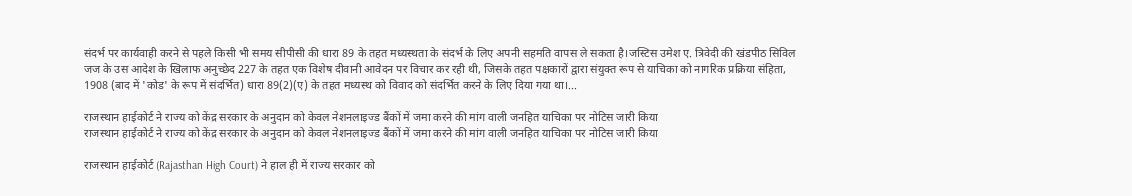संदर्भ पर कार्यवाही करने से पहले किसी भी समय सीपीसी की धारा 89 के तहत मध्यस्थता के संदर्भ के लिए अपनी सहमति वापस ले सकता है।जस्टिस उमेश ए. त्रिवेदी की खंडपीठ सिविल जज के उस आदेश के खिलाफ अनुच्छेद 227 के तहत एक विशेष दीवानी आवेदन पर विचार कर रही थी, जिसके तहत पक्षकारों द्वारा संयुक्त रूप से याचिका को नागरिक प्रक्रिया संहिता, 1908 (बाद में 'कोड' के रूप में संदर्भित) धारा 89(2)(ए) के तहत मध्यस्थ को विवाद को संदर्भित करने के लिए दिया गया था।...

राजस्थान हाईकोर्ट ने राज्य को केंद्र सरकार के अनुदान को केवल नेशनलाइज्ड बैंकों में जमा करने की मांग वाली जनहित याचिका पर नोटिस जारी किया
राजस्थान हाईकोर्ट ने राज्य को केंद्र सरकार के अनुदान को केवल नेशनलाइज्ड बैंकों में जमा करने की मांग वाली जनहित याचिका पर नोटिस जारी किया

राजस्थान हाईकोर्ट (Rajasthan High Court) ने हाल ही में राज्य सरकार को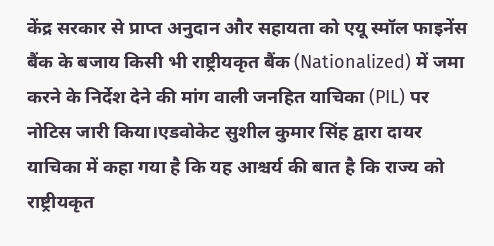केंद्र सरकार से प्राप्त अनुदान और सहायता को एयू स्मॉल फाइनेंस बैंक के बजाय किसी भी राष्ट्रीयकृत बैंक (Nationalized) में जमा करने के निर्देश देने की मांग वाली जनहित याचिका (PIL) पर नोटिस जारी किया।एडवोकेट सुशील कुमार सिंह द्वारा दायर याचिका में कहा गया है कि यह आश्चर्य की बात है कि राज्य को राष्ट्रीयकृत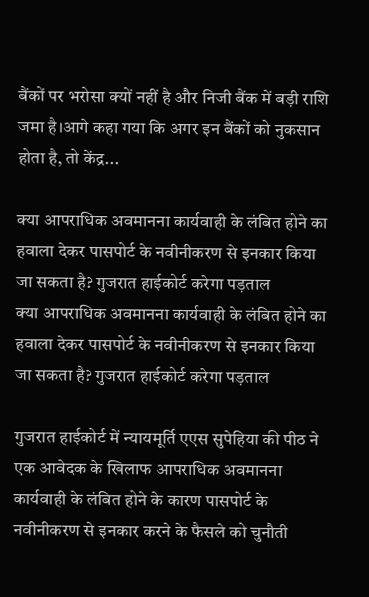बैंकों पर भरोसा क्यों नहीं है और निजी बैंक में बड़ी राशि जमा है।आगे कहा गया कि अगर इन बैंकों को नुकसान होता है, तो केंद्र...

क्या आपराधिक अवमानना कार्यवाही के लंबित होने का हवाला देकर पासपोर्ट के नवीनीकरण से इनकार किया जा सकता है? गुजरात हाईकोर्ट करेगा पड़ताल
क्या आपराधिक अवमानना कार्यवाही के लंबित होने का हवाला देकर पासपोर्ट के नवीनीकरण से इनकार किया जा सकता है? गुजरात हाईकोर्ट करेगा पड़ताल

गुजरात हाईकोर्ट में न्यायमूर्ति एएस सुपेहिया की पीठ ने एक आवेदक के खिलाफ आपराधिक अवमानना कार्यवाही के लंबित होने के कारण पासपोर्ट के नवीनीकरण से इनकार करने के फैसले को चुनौती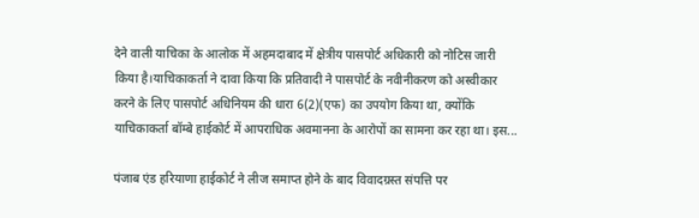देने वाली याचिका के आलोक में अहमदाबाद में क्षेत्रीय पासपोर्ट अधिकारी को नोटिस जारी किया है।याचिकाकर्ता ने दावा किया कि प्रतिवादी ने पासपोर्ट के नवीनीकरण को अस्वीकार करने के लिए पासपोर्ट अधिनियम की धारा 6(2)(एफ) का उपयोग किया था, क्योंकि याचिकाकर्ता बॉम्बे हाईकोर्ट में आपराधिक अवमानना के आरोपों का सामना कर रहा था। इस...

पंजाब एंड हरियाणा हाईकोर्ट ने लीज समाप्त होने के बाद विवादग्रस्त संपत्ति पर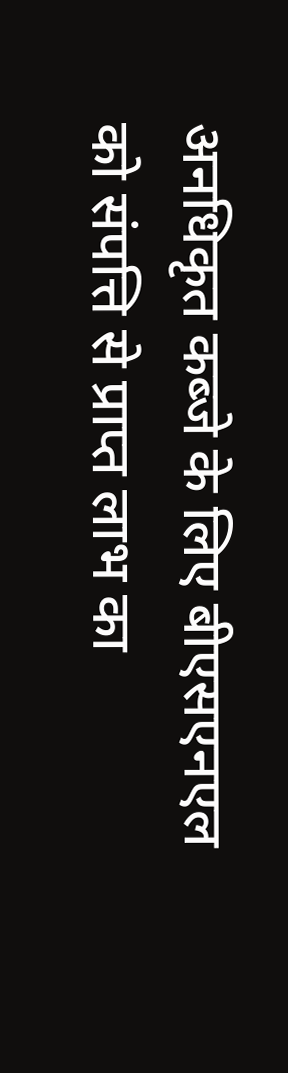अनधिकृत कब्जे के लिए बीएसएनएल को संपत्ति से प्राप्त लाभ का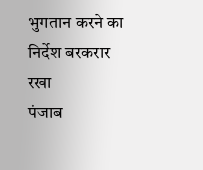भुगतान करने का निर्देश बरकरार रखा
पंजाब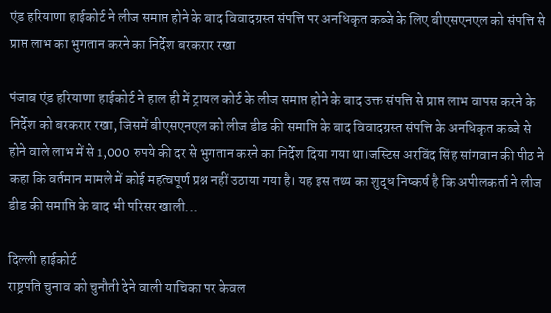एंड हरियाणा हाईकोर्ट ने लीज समाप्त होने के बाद विवादग्रस्त संपत्ति पर अनधिकृत कब्जे के लिए बीएसएनएल को संपत्ति से प्राप्त लाभ का भुगतान करने का निर्देश बरकरार रखा

पंजाब एंड हरियाणा हाईकोर्ट ने हाल ही में ट्रायल कोर्ट के लीज समाप्त होने के बाद उक्त संपत्ति से प्राप्त लाभ वापस करने के निर्देश को बरकरार रखा, जिसमें बीएसएनएल को लीज डीड की समाप्ति के बाद विवादग्रस्त संपत्ति के अनधिकृत कब्जे से होने वाले लाभ में से 1,000 रुपये की दर से भुगतान करने का निर्देश दिया गया था।जस्टिस अरविंद सिंह सांगवान की पीठ ने कहा कि वर्तमान मामले में कोई महत्वपूर्ण प्रश्न नहीं उठाया गया है। यह इस तथ्य का शुद्ध निष्कर्ष है कि अपीलकर्ता ने लीज डीड की समाप्ति के बाद भी परिसर खाली...

दिल्ली हाईकोर्ट
राष्ट्रपति चुनाव को चुनौती देने वाली याचिका पर केवल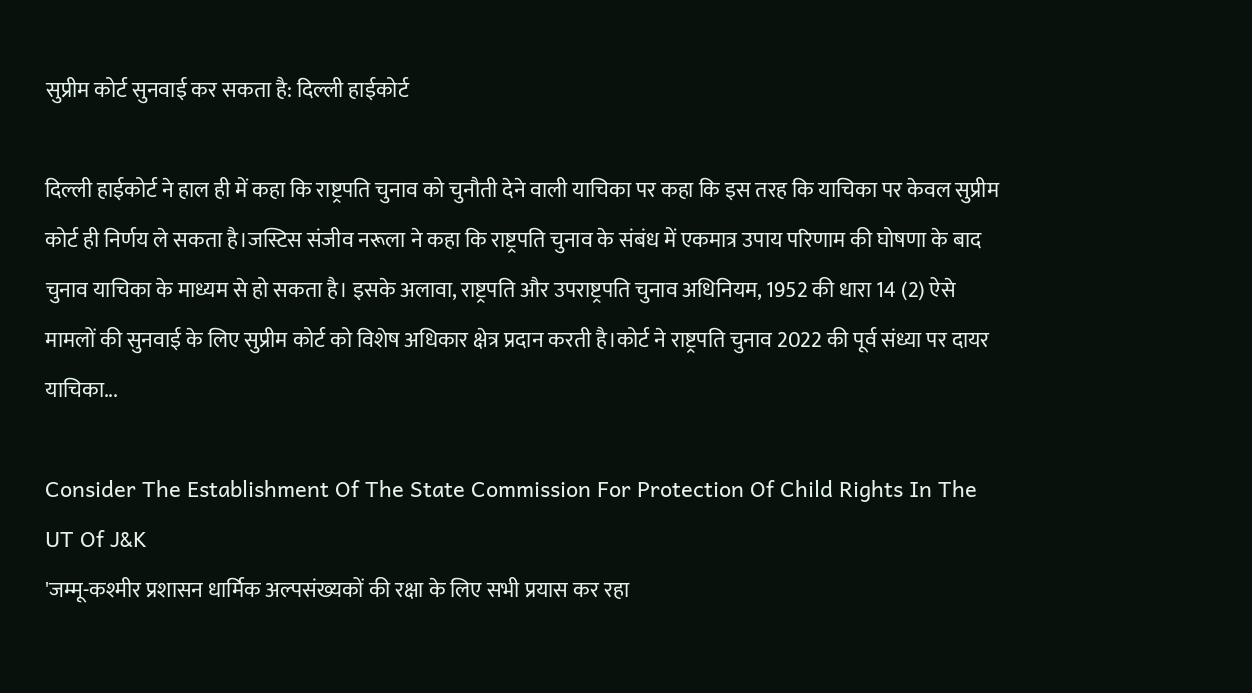सुप्रीम कोर्ट सुनवाई कर सकता है: दिल्ली हाईकोर्ट

दिल्ली हाईकोर्ट ने हाल ही में कहा कि राष्ट्रपति चुनाव को चुनौती देने वाली याचिका पर कहा कि इस तरह कि याचिका पर केवल सुप्रीम कोर्ट ही निर्णय ले सकता है।जस्टिस संजीव नरूला ने कहा कि राष्ट्रपति चुनाव के संबंध में एकमात्र उपाय परिणाम की घोषणा के बाद चुनाव याचिका के माध्यम से हो सकता है। इसके अलावा, राष्ट्रपति और उपराष्ट्रपति चुनाव अधिनियम, 1952 की धारा 14 (2) ऐसे मामलों की सुनवाई के लिए सुप्रीम कोर्ट को विशेष अधिकार क्षेत्र प्रदान करती है।कोर्ट ने राष्ट्रपति चुनाव 2022 की पूर्व संध्या पर दायर याचिका...

Consider The Establishment Of The State Commission For Protection Of Child Rights In The UT Of J&K
'जम्मू-कश्मीर प्रशासन धार्मिक अल्पसंख्यकों की रक्षा के लिए सभी प्रयास कर रहा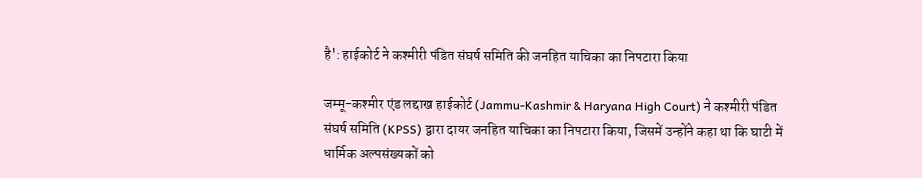है': हाईकोर्ट ने कश्मीरी पंडित संघर्ष समिति की जनहित याचिका का निपटारा किया

जम्मू-कश्मीर एंड लद्दाख हाईकोर्ट (Jammu-Kashmir & Haryana High Court) ने कश्मीरी पंडित संघर्ष समिति (KPSS) द्वारा दायर जनहित याचिका का निपटारा किया, जिसमें उन्होंने कहा था कि घाटी में धार्मिक अल्पसंख्यकों को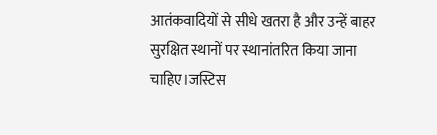आतंकवादियों से सीधे खतरा है और उन्हें बाहर सुरक्षित स्थानों पर स्थानांतरित किया जाना चाहिए।जस्टिस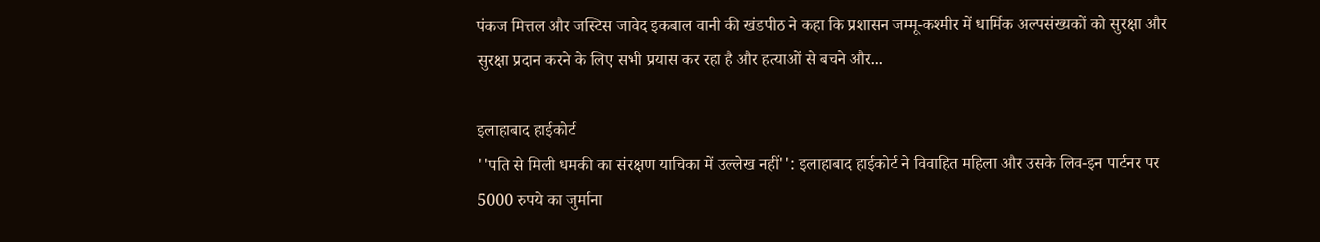पंकज मित्तल और जस्टिस जावेद इकबाल वानी की खंडपीठ ने कहा कि प्रशासन जम्मू-कश्मीर में धार्मिक अल्पसंख्यकों को सुरक्षा और सुरक्षा प्रदान करने के लिए सभी प्रयास कर रहा है और हत्याओं से बचने और...

इलाहाबाद हाईकोर्ट
''पति से मिली धमकी का संरक्षण याचिका में उल्लेख नहीं'': इलाहाबाद हाईकोर्ट ने विवाहित महिला और उसके लिव-इन पार्टनर पर 5000 रुपये का जुर्माना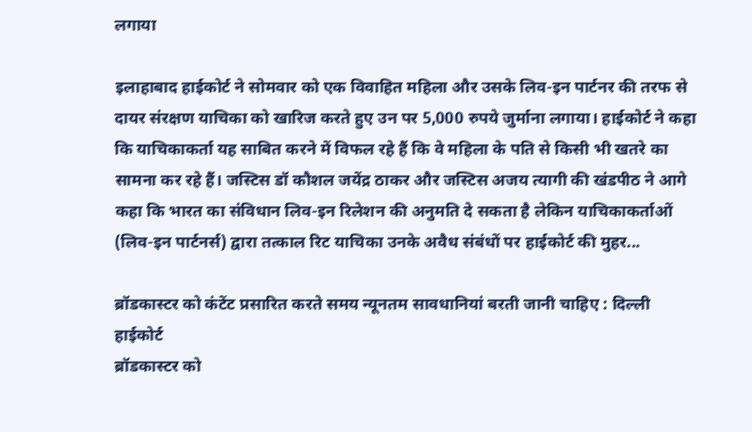लगाया

इलाहाबाद हाईकोर्ट ने सोमवार को एक विवाहित महिला और उसके लिव-इन पार्टनर की तरफ से दायर संरक्षण याचिका को खारिज करते हुए उन पर 5,000 रुपये जुर्माना लगाया। हाईकोर्ट ने कहा कि याचिकाकर्ता यह साबित करने में विफल रहे हैं कि वे महिला के पति से किसी भी खतरे का सामना कर रहे हैं। जस्टिस डॉ कौशल जयेंद्र ठाकर और जस्टिस अजय त्यागी की खंडपीठ ने आगे कहा कि भारत का संविधान लिव-इन रिलेशन की अनुमति दे सकता है लेकिन याचिकाकर्ताओं (लिव-इन पार्टनर्स) द्वारा तत्काल रिट याचिका उनके अवैध संबंधों पर हाईकोर्ट की मुहर...

ब्रॉडकास्टर को कंटेंट प्रसारित करते समय न्यूनतम सावधानियां बरती जानी चाहिए : दिल्ली हाईकोर्ट
ब्रॉडकास्टर को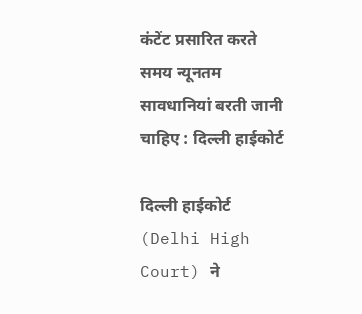कंटेंट प्रसारित करते समय न्यूनतम सावधानियां बरती जानी चाहिए : दिल्ली हाईकोर्ट

दिल्ली हाईकोर्ट (Delhi High Court) ने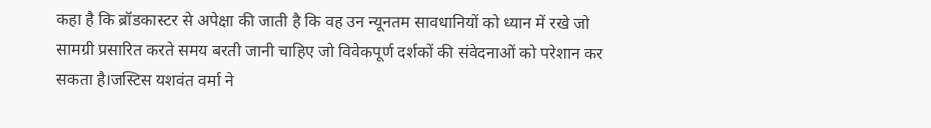कहा है कि ब्रॉडकास्टर से अपेक्षा की जाती है कि वह उन न्यूनतम सावधानियों को ध्यान में रखे जो सामग्री प्रसारित करते समय बरती जानी चाहिए जो विवेकपूर्ण दर्शकों की संवेदनाओं को परेशान कर सकता है।जस्टिस यशवंत वर्मा ने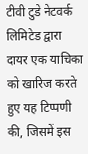टीवी टुडे नेटवर्क लिमिटेड द्वारा दायर एक याचिका को खारिज करते हुए यह टिप्पणी की, जिसमें इस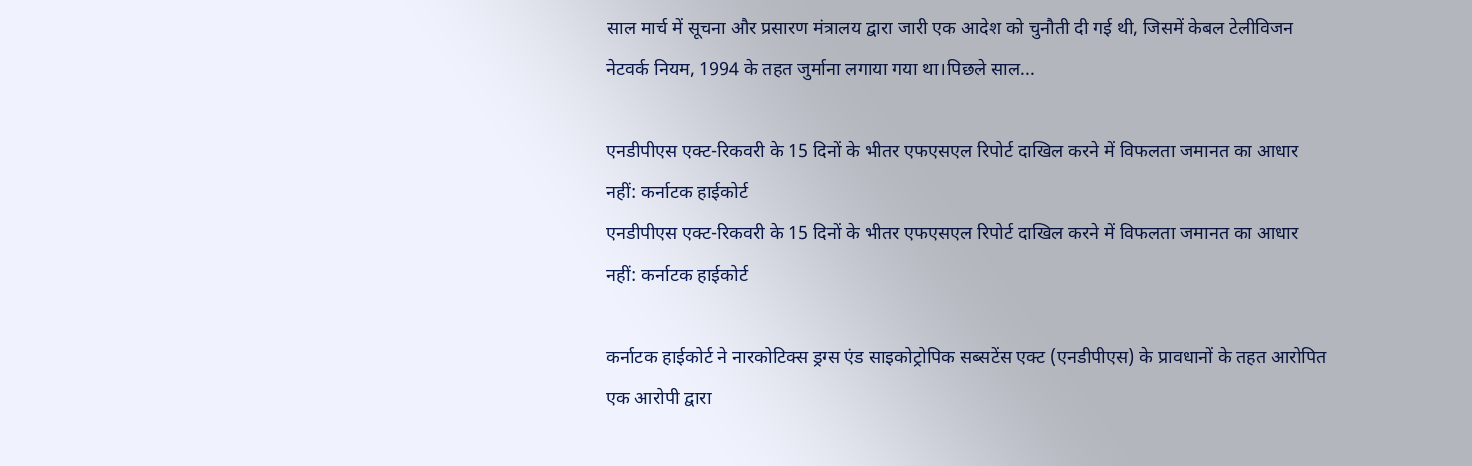साल मार्च में सूचना और प्रसारण मंत्रालय द्वारा जारी एक आदेश को चुनौती दी गई थी, जिसमें केबल टेलीविजन नेटवर्क नियम, 1994 के तहत जुर्माना लगाया गया था।पिछले साल...

एनडीपीएस एक्ट-रिकवरी के 15 दिनों के भीतर एफएसएल रिपोर्ट दाखिल करने में विफलता जमानत का आधार नहीं: कर्नाटक हाईकोर्ट
एनडीपीएस एक्ट-रिकवरी के 15 दिनों के भीतर एफएसएल रिपोर्ट दाखिल करने में विफलता जमानत का आधार नहीं: कर्नाटक हाईकोर्ट

कर्नाटक हाईकोर्ट ने नारकोटिक्स ड्रग्स एंड साइकोट्रोपिक सब्सटेंस एक्ट (एनडीपीएस) के प्रावधानों के तहत आरोपित एक आरोपी द्वारा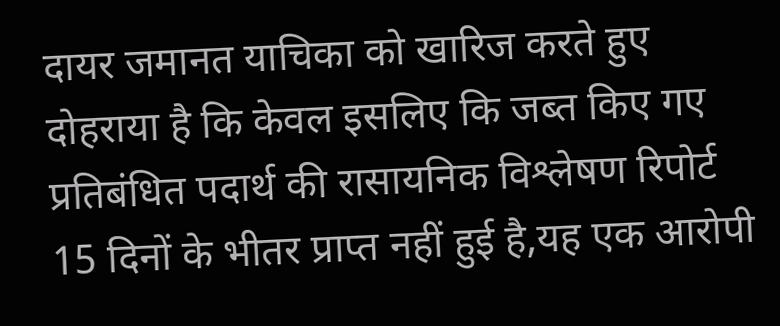दायर जमानत याचिका को खारिज करते हुए दोहराया है कि केवल इसलिए कि जब्त किए गए प्रतिबंधित पदार्थ की रासायनिक विश्लेषण रिपोर्ट 15 दिनों के भीतर प्राप्त नहीं हुई है,यह एक आरोपी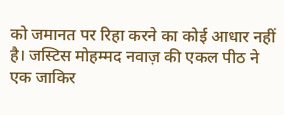को जमानत पर रिहा करने का कोई आधार नहीं है। जस्टिस मोहम्मद नवाज़ की एकल पीठ ने एक जाकिर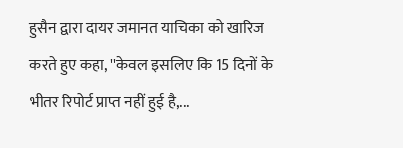हुसैन द्वारा दायर जमानत याचिका को खारिज करते हुए कहा, ''केवल इसलिए कि 15 दिनों के भीतर रिपोर्ट प्राप्त नहीं हुई है,...